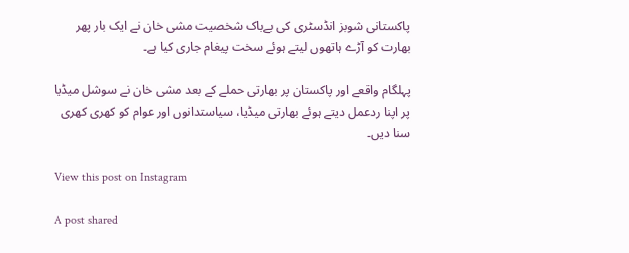پاکستانی شوبز انڈسٹری کی بےباک شخصیت مشی خان نے ایک بار پھر بھارت کو آڑے ہاتھوں لیتے ہوئے سخت پیغام جاری کیا ہے۔

پہلگام واقعے اور پاکستان پر بھارتی حملے کے بعد مشی خان نے سوشل میڈیا پر اپنا ردعمل دیتے ہوئے بھارتی میڈیا، سیاستدانوں اور عوام کو کھری کھری سنا دیں۔

View this post on Instagram

A post shared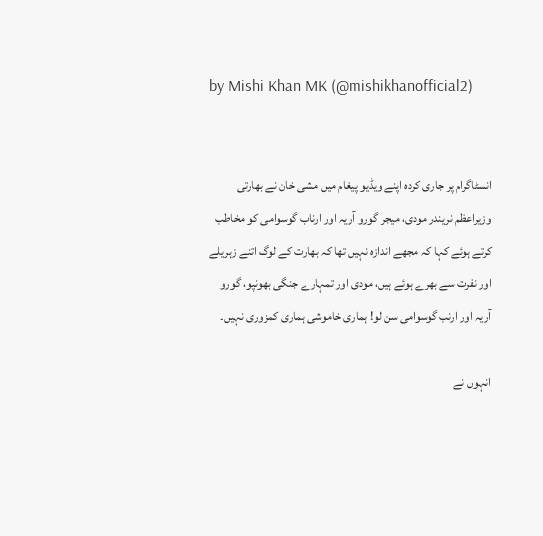by Mishi Khan MK (@mishikhanofficial2)


انسٹاگرام پر جاری کردہ اپنے ویڈیو پیغام میں مشی خان نے بھارتی وزیراعظم نریندر مودی، میجر گورو آریہ اور ارناب گوسوامی کو مخاطب کرتے ہوئے کہا کہ مجھے اندازہ نہیں تھا کہ بھارت کے لوگ اتنے زہریلے اور نفرت سے بھرے ہوئے ہیں، مودی اور تمہارے جنگی بھونپو، گورو آریہ اور ارنب گوسوامی سن لو! ہماری خاموشی ہماری کمزوری نہیں۔

انہوں نے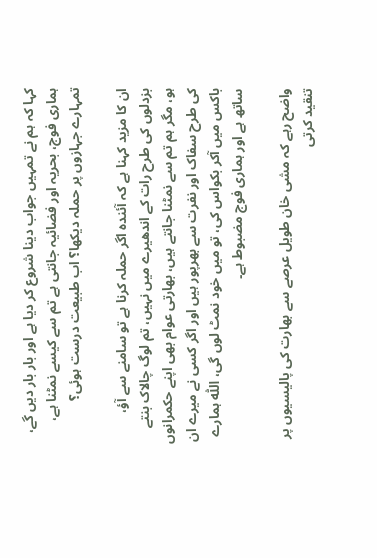کہا کہ ہم نے تمہیں جواب دینا شروع کر دیا ہے اور بار بار دیں گے، ہماری فوج، بحریہ اور فضائیہ جانتی ہے تم سے کیسے نمٹنا ہے، تمہارے جہازوں پر حملہ دیکھا؟ اب طبیعت درست ہوئی؟

ان کا مزید کہنا ہے کہ آئندہ اگر حملہ کرنا ہے تو سامنے سے آؤ، بزدلوں کی طرح رات کے اندھیرے میں نہیں، تم لوگ چالاک بنتے ہو، مگر ہم تم سے نمٹنا جانتے ہیں، بھارتی عوام بھی اپنے حکمرانوں کی طرح سفاک اور نفرت سے بھرپور ہیں اور اگر کسی نے میرے ان باکس میں آکر بکواس کی، تو میں خود نمٹ لوں گی، اللّٰہ ہمارے ساتھ ہے اور ہماری فوج مضبوط ہے۔

واضح رہے کہ مشی خان طویل عرصے سے بھارت کی پالیسیوں پر تنقید کرتی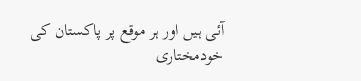آئی ہیں اور ہر موقع پر پاکستان کی خودمختاری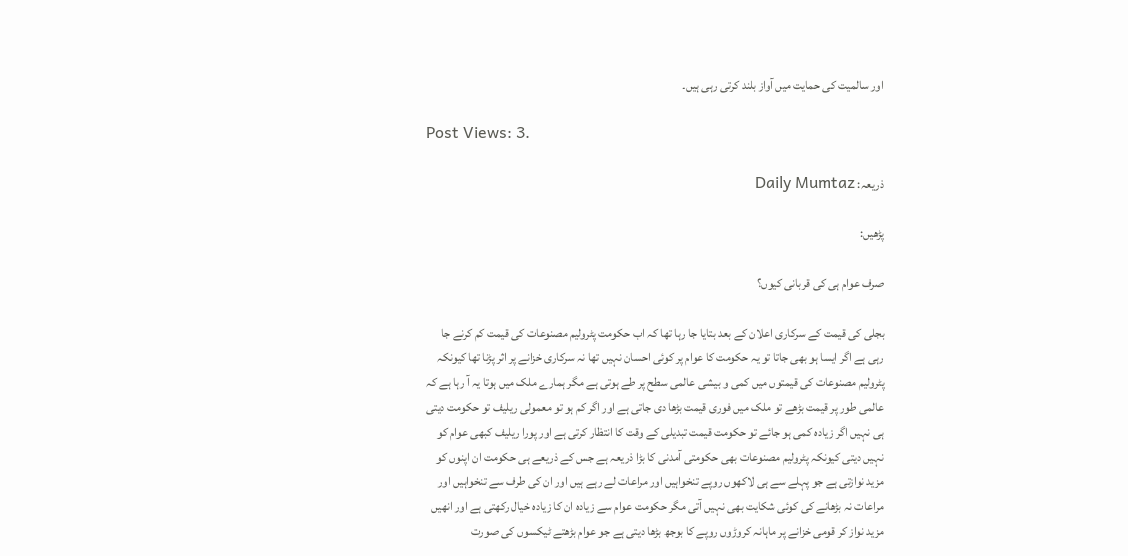اور سالمیت کی حمایت میں آواز بلند کرتی رہی ہیں۔

Post Views: 3.

ذریعہ: Daily Mumtaz

پڑھیں:

صرف عوام ہی کی قربانی کیوں؟

بجلی کی قیمت کے سرکاری اعلان کے بعد بتایا جا رہا تھا کہ اب حکومت پٹرولیم مصنوعات کی قیمت کم کرنے جا رہی ہے اگر ایسا ہو بھی جاتا تو یہ حکومت کا عوام پر کوئی احسان نہیں تھا نہ سرکاری خزانے پر اثر پڑنا تھا کیونکہ پٹرولیم مصنوعات کی قیمتوں میں کمی و بیشی عالمی سطح پر طے ہوتی ہے مگر ہمارے ملک میں ہوتا یہ آ رہا ہے کہ عالمی طور پر قیمت بڑھے تو ملک میں فوری قیمت بڑھا دی جاتی ہے اور اگر کم ہو تو معمولی ریلیف تو حکومت دیتی ہی نہیں اگر زیادہ کمی ہو جائے تو حکومت قیمت تبدیلی کے وقت کا انتظار کرتی ہے اور پورا ریلیف کبھی عوام کو نہیں دیتی کیونکہ پٹرولیم مصنوعات بھی حکومتی آمدنی کا بڑا ذریعہ ہے جس کے ذریعے ہی حکومت ان اپنوں کو مزید نوازتی ہے جو پہلے سے ہی لاکھوں روپے تنخواہیں اور مراعات لے رہے ہیں اور ان کی طرف سے تنخواہیں اور مراعات نہ بڑھانے کی کوئی شکایت بھی نہیں آتی مگر حکومت عوام سے زیادہ ان کا زیادہ خیال رکھتی ہے اور انھیں مزید نواز کر قومی خزانے پر ماہانہ کروڑوں روپے کا بوجھ بڑھا دیتی ہے جو عوام بڑھتے ٹیکسوں کی صورت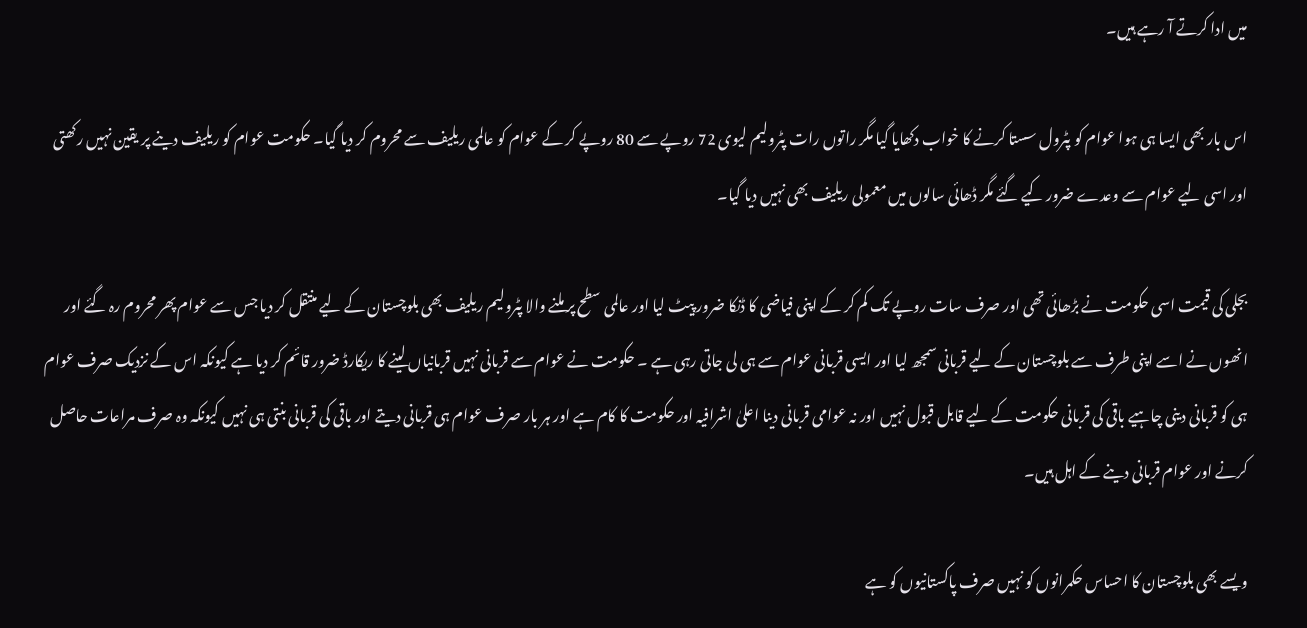میں ادا کرتے آ رہے ہیں۔

اس بار بھی ایسا ہی ہوا عوام کو پٹرول سستا کرنے کا خواب دکھایا گیا مگر راتوں رات پٹرولیم لیوی 72 روپے سے 80 روپے کر کے عوام کو عالمی ریلیف سے محروم کر دیا گیا۔ حکومت عوام کو ریلیف دینے پر یقین نہیں رکھتی اور اسی لیے عوام سے وعدے ضرور کیے گئے مگر ڈھائی سالوں میں معمولی ریلیف بھی نہیں دیا گیا۔

بجلی کی قیمت اسی حکومت نے بڑھائی تھی اور صرف سات روپے تک کم کر کے اپنی فیاضی کا ڈنکا ضرور پیٹ لیا اور عالمی سطح پر ملنے والا پٹرولیم ریلیف بھی بلوچستان کے لیے منتقل کر دیا جس سے عوام پھر محروم رہ گئے اور انھوں نے اسے اپنی طرف سے بلوچستان کے لیے قربانی سمجھ لیا اور ایسی قربانی عوام سے ہی لی جاتی رہی ہے ۔ حکومت نے عوام سے قربانی نہیں قربانیاں لینے کا ریکارڈ ضرور قائم کر دیا ہے کیونکہ اس کے نزدیک صرف عوام ہی کو قربانی دینی چاہیے باقی کی قربانی حکومت کے لیے قابل قبول نہیں اور نہ عوامی قربانی دینا اعلیٰ اشرافیہ اور حکومت کا کام ہے اور ہر بار صرف عوام ہی قربانی دیتے اور باقی کی قربانی بنتی ہی نہیں کیونکہ وہ صرف مراعات حاصل کرنے اور عوام قربانی دینے کے اہل ہیں۔

ویسے بھی بلوچستان کا احساس حکمرانوں کو نہیں صرف پاکستانیوں کو ہے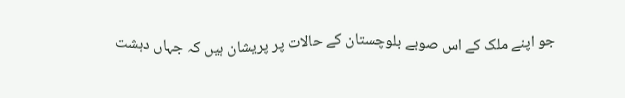جو اپنے ملک کے اس صوبے بلوچستان کے حالات پر پریشان ہیں کہ جہاں دہشت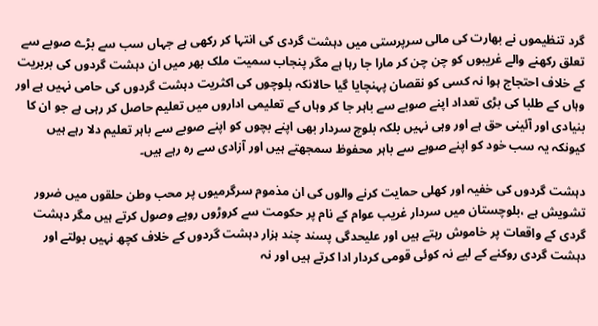گرد تنظیموں نے بھارت کی مالی سرپرستی میں دہشت گردی کی انتہا کر رکھی ہے جہاں سب سے بڑے صوبے سے تعلق رکھنے والے غریبوں کو چن چن کر مارا جا رہا ہے مگر پنجاب سمیت ملک بھر میں ان دہشت گردوں کی بربریت کے خلاف احتجاج ہوا نہ کسی کو نقصان پہنچایا گیا حالانکہ بلوچوں کی اکثریت دہشت گردوں کی حامی نہیں ہے اور وہاں کے طلبا کی بڑی تعداد اپنے صوبے سے باہر جا کر وہاں کے تعلیمی اداروں میں تعلیم حاصل کر رہی ہے جو ان کا بنیادی اور آئینی حق ہے اور وہی نہیں بلکہ بلوچ سردار بھی اپنے بچوں کو اپنے صوبے سے باہر تعلیم دلا رہے ہیں کیونکہ یہ سب خود کو اپنے صوبے سے باہر محفوظ سمجھتے ہیں اور آزادی سے رہ رہے ہیں۔

دہشت گردوں کی خفیہ اور کھلی حمایت کرنے والوں کی ان مذموم سرگرمیوں پر محب وطن حلقوں میں ضرور تشویش ہے ،بلوچستان میں سردار غریب عوام کے نام پر حکومت سے کروڑوں روپے وصول کرتے ہیں مگر دہشت گردی کے واقعات پر خاموش رہتے ہیں اور علیحدگی پسند چند ہزار دہشت گردوں کے خلاف کچھ نہیں بولتے اور دہشت گردی روکنے کے لیے نہ کوئی قومی کردار ادا کرتے ہیں اور نہ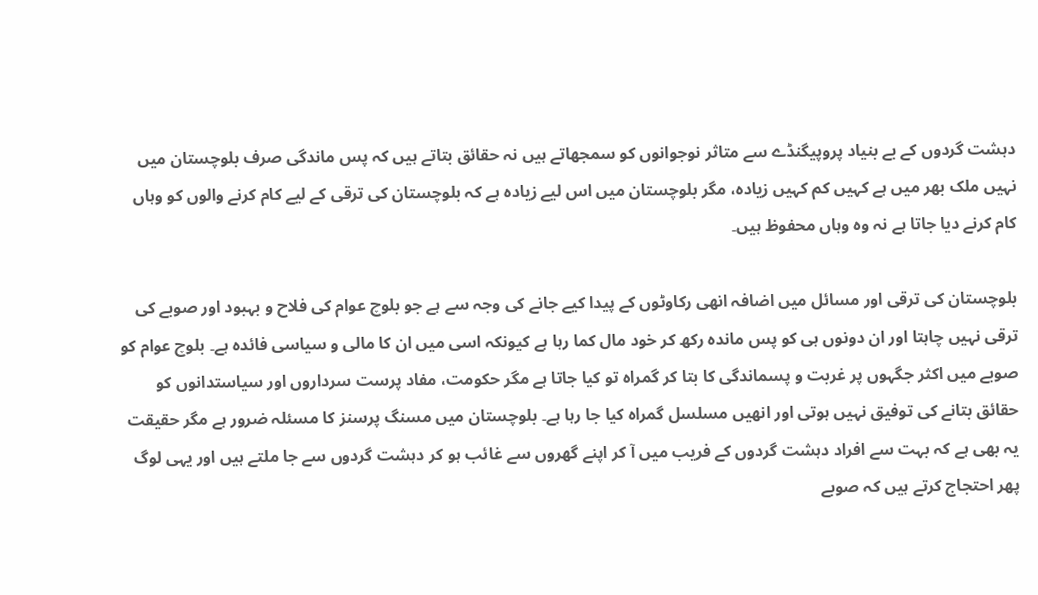دہشت گردوں کے بے بنیاد پروپیگنڈے سے متاثر نوجوانوں کو سمجھاتے ہیں نہ حقائق بتاتے ہیں کہ پس ماندگی صرف بلوچستان میں نہیں ملک بھر میں ہے کہیں کم کہیں زیادہ، مگر بلوچستان میں اس لیے زیادہ ہے کہ بلوچستان کی ترقی کے لیے کام کرنے والوں کو وہاں کام کرنے دیا جاتا ہے نہ وہ وہاں محفوظ ہیں۔

بلوچستان کی ترقی اور مسائل میں اضافہ انھی رکاوٹوں کے پیدا کیے جانے کی وجہ سے ہے جو بلوچ عوام کی فلاح و بہبود اور صوبے کی ترقی نہیں چاہتا اور ان دونوں ہی کو پس ماندہ رکھ کر خود مال کما رہا ہے کیونکہ اسی میں ان کا مالی و سیاسی فائدہ ہے۔ بلوچ عوام کو صوبے میں اکثر جگہوں پر غربت و پسماندگی کا بتا کر گمراہ تو کیا جاتا ہے مگر حکومت، مفاد پرست سرداروں اور سیاستدانوں کو حقائق بتانے کی توفیق نہیں ہوتی اور انھیں مسلسل گمراہ کیا جا رہا ہے۔ بلوچستان میں مسنگ پرسنز کا مسئلہ ضرور ہے مگر حقیقت یہ بھی ہے کہ بہت سے افراد دہشت گردوں کے فریب میں آ کر اپنے گھروں سے غائب ہو کر دہشت گردوں سے جا ملتے ہیں اور یہی لوگ پھر احتجاج کرتے ہیں کہ صوبے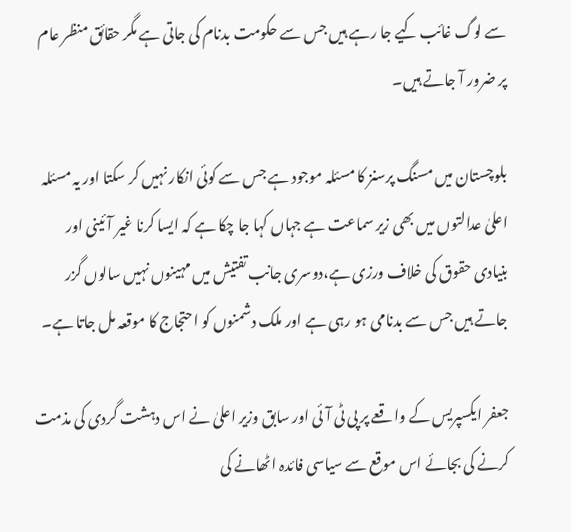سے لوگ غائب کیے جا رہے ہیں جس سے حکومت بدنام کی جاتی ہے مگر حقائق منظر عام پر ضرور آ جاتے ہیں۔

بلوچستان میں مسنگ پرسنز کا مسئلہ موجود ہے جس سے کوئی انکار نہیں کر سکتا اور یہ مسئلہ اعلیٰ عدالتوں میں بھی زیر سماعت ہے جہاں کہا جا چکا ہے کہ ایسا کرنا غیر آئینی اور بنیادی حقوق کی خلاف ورزی ہے،دوسری جانب تفتیش میں مہینوں نہیں سالوں گزر جاتے ہیں جس سے بدنامی ہو رہی ہے اور ملک دشمنوں کو احتجاج کا موقعہ مل جاتا ہے۔

جعفر ایکسپریس کے واقعے پر پی ٹی آئی اور سابق وزیر اعلیٰ نے اس دہشت گردی کی مذمت کرنے کی بجائے اس موقع سے سیاسی فائدہ اٹھانے کی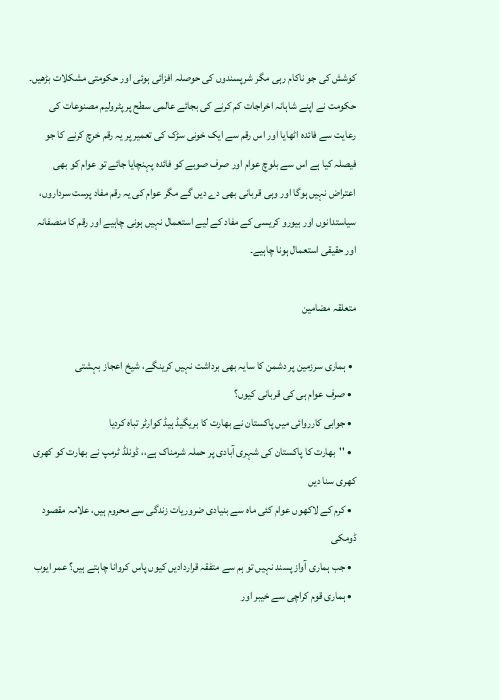کوشش کی جو ناکام رہی مگر شرپسندوں کی حوصلہ افزائی ہوئی اور حکومتی مشکلات بڑھیں۔ حکومت نے اپنے شاہانہ اخراجات کم کرنے کی بجائے عالمی سطح پر پٹرولیم مصنوعات کی رعایت سے فائدہ اٹھایا اور اس رقم سے ایک خونی سڑک کی تعمیر پر یہ رقم خرچ کرنے کا جو فیصلہ کیا ہے اس سے بلوچ عوام اور صرف صوبے کو فائدہ پہنچایا جائے تو عوام کو بھی اعتراض نہیں ہوگا اور وہی قربانی بھی دے دیں گے مگر عوام کی یہ رقم مفاد پرست سرداروں، سیاستدانوں اور بیورو کریسی کے مفاد کے لیے استعمال نہیں ہونی چاہیے اور رقم کا منصفانہ اور حقیقی استعمال ہونا چاہیے۔

متعلقہ مضامین

  • ہماری سرزمین پر دشمن کا سایہ بھی برداشت نہیں کرینگے، شیخ اعجاز بہشتی
  • صرف عوام ہی کی قربانی کیوں؟
  • جوابی کارروائی میں پاکستان نے بھارت کا بریگیڈ ہیڈ کوارٹر تباہ کردیا
  • ''بھارت کا پاکستان کی شہری آبادی پر حملہ شرمناک ہے،، ڈونلڈ ٹرمپ نے بھارت کو کھری کھری سنا دیں
  • کرم کے لاکھوں عوام کئی ماہ سے بنیادی ضروریات زندگی سے محروم ہیں، علامہ مقصود ڈومکی
  • جب ہماری آواز پسند نہیں تو ہم سے متفقہ قراردادیں کیوں پاس کروانا چاہتے ہیں؟ عمر ایوب
  • ہماری قوم کراچی سے خیبر اور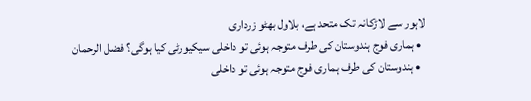لاہور سے لاڑکانہ تک متحد ہے، بلاول بھٹو زرداری
  • ہماری فوج ہندوستان کی طرف متوجہ ہوئی تو داخلی سیکیورٹی کیا ہوگی؟ فضل الرحمان
  • ہندوستان کی طرف ہماری فوج متوجہ ہوئی تو داخلی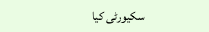سکیورٹی کیا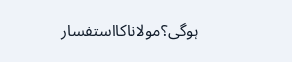ہوگی؟مولاناکااستفسار